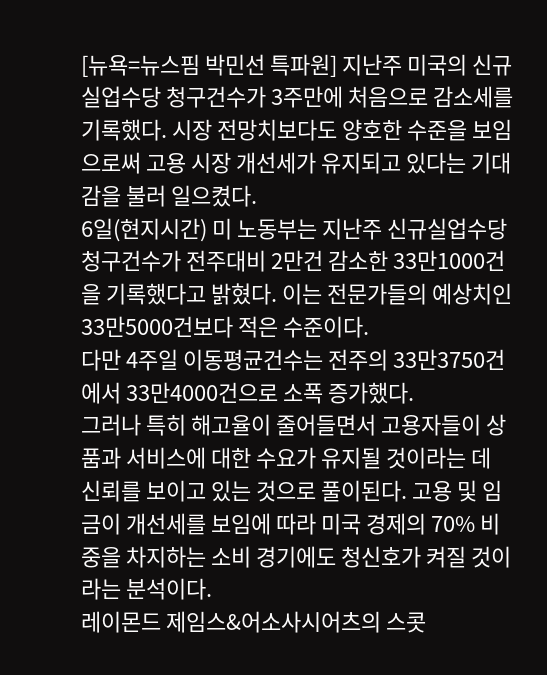[뉴욕=뉴스핌 박민선 특파원] 지난주 미국의 신규실업수당 청구건수가 3주만에 처음으로 감소세를 기록했다. 시장 전망치보다도 양호한 수준을 보임으로써 고용 시장 개선세가 유지되고 있다는 기대감을 불러 일으켰다.
6일(현지시간) 미 노동부는 지난주 신규실업수당 청구건수가 전주대비 2만건 감소한 33만1000건을 기록했다고 밝혔다. 이는 전문가들의 예상치인 33만5000건보다 적은 수준이다.
다만 4주일 이동평균건수는 전주의 33만3750건에서 33만4000건으로 소폭 증가했다.
그러나 특히 해고율이 줄어들면서 고용자들이 상품과 서비스에 대한 수요가 유지될 것이라는 데 신뢰를 보이고 있는 것으로 풀이된다. 고용 및 임금이 개선세를 보임에 따라 미국 경제의 70% 비중을 차지하는 소비 경기에도 청신호가 켜질 것이라는 분석이다.
레이몬드 제임스&어소사시어츠의 스콧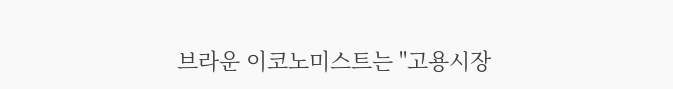브라운 이코노미스트는 "고용시장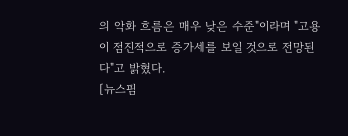의 악화 흐름은 매우 낮은 수준"이라며 "고용이 점진적으로 증가세를 보일 것으로 전망된다"고 밝혔다.
[뉴스핌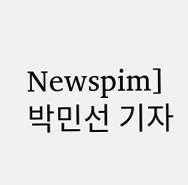Newspim] 박민선 기자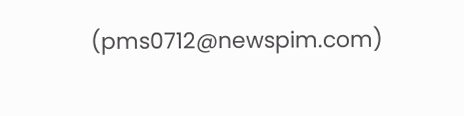(pms0712@newspim.com)